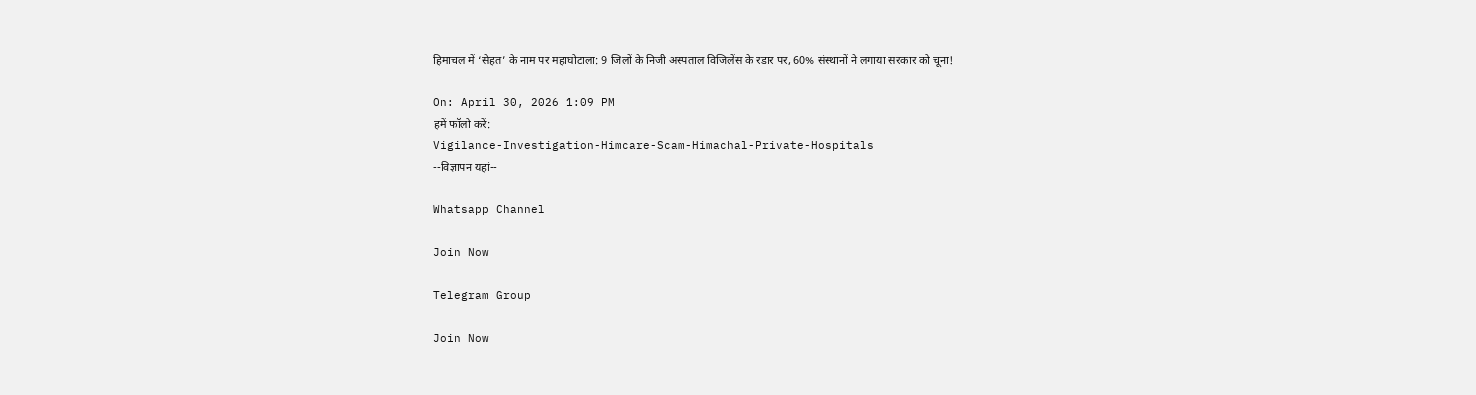हिमाचल में ‘सेहत’ के नाम पर महाघोटाला: 9 जिलों के निजी अस्पताल विजिलेंस के रडार पर, 60% संस्थानों ने लगाया सरकार को चूना!

On: April 30, 2026 1:09 PM
हमें फॉलो करें:
Vigilance-Investigation-Himcare-Scam-Himachal-Private-Hospitals
--विज्ञापन यहां--

Whatsapp Channel

Join Now

Telegram Group

Join Now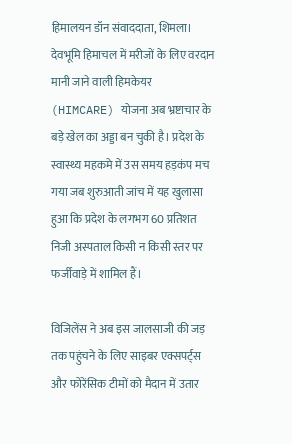हिमालयन डॉन संवाददाता, शिमला। देवभूमि हिमाचल में मरीजों के लिए वरदान मानी जाने वाली हिमकेयर (HIMCARE) योजना अब भ्रष्टाचार के बड़े खेल का अड्डा बन चुकी है। प्रदेश के स्वास्थ्य महकमे में उस समय हड़कंप मच गया जब शुरुआती जांच में यह खुलासा हुआ कि प्रदेश के लगभग 60 प्रतिशत निजी अस्पताल किसी न किसी स्तर पर फर्जीवाड़े में शामिल हैं।

विजिलेंस ने अब इस जालसाजी की जड़ तक पहुंचने के लिए साइबर एक्सपर्ट्स और फोरेंसिक टीमों को मैदान में उतार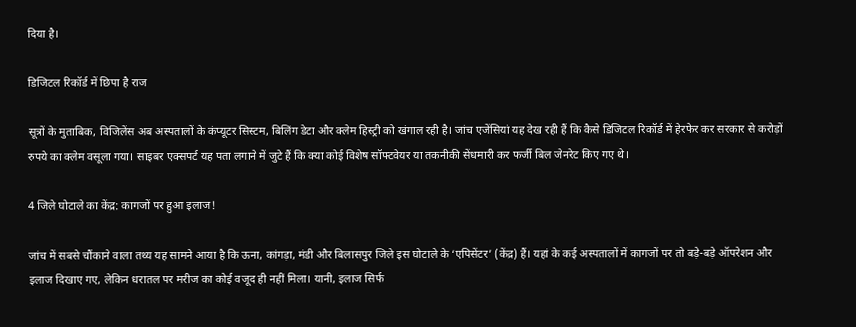दिया है।

डिजिटल रिकॉर्ड में छिपा है राज

सूत्रों के मुताबिक, विजिलेंस अब अस्पतालों के कंप्यूटर सिस्टम, बिलिंग डेटा और क्लेम हिस्ट्री को खंगाल रही है। जांच एजेंसियां यह देख रही हैं कि कैसे डिजिटल रिकॉर्ड में हेरफेर कर सरकार से करोड़ों रुपये का क्लेम वसूला गया। साइबर एक्सपर्ट यह पता लगाने में जुटे हैं कि क्या कोई विशेष सॉफ्टवेयर या तकनीकी सेंधमारी कर फर्जी बिल जेनरेट किए गए थे।

4 जिले घोटाले का केंद्र: कागजों पर हुआ इलाज!

जांच में सबसे चौंकाने वाला तथ्य यह सामने आया है कि ऊना, कांगड़ा, मंडी और बिलासपुर जिले इस घोटाले के ‘एपिसेंटर’ (केंद्र) हैं। यहां के कई अस्पतालों में कागजों पर तो बड़े-बड़े ऑपरेशन और इलाज दिखाए गए, लेकिन धरातल पर मरीज का कोई वजूद ही नहीं मिला। यानी, इलाज सिर्फ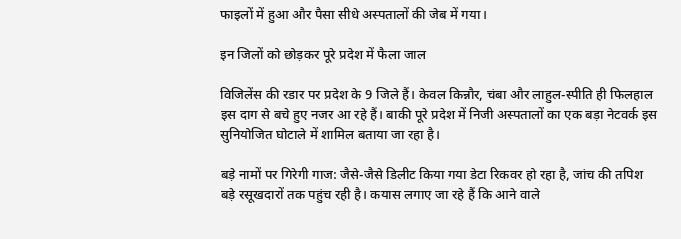फाइलों में हुआ और पैसा सीधे अस्पतालों की जेब में गया।

इन जिलों को छोड़कर पूरे प्रदेश में फैला जाल

विजिलेंस की रडार पर प्रदेश के 9 जिले हैं। केवल किन्नौर, चंबा और लाहुल-स्पीति ही फिलहाल इस दाग से बचे हुए नजर आ रहे हैं। बाकी पूरे प्रदेश में निजी अस्पतालों का एक बड़ा नेटवर्क इस सुनियोजित घोटाले में शामिल बताया जा रहा है।

बड़े नामों पर गिरेगी गाज: जैसे-जैसे डिलीट किया गया डेटा रिकवर हो रहा है, जांच की तपिश बड़े रसूखदारों तक पहुंच रही है। कयास लगाए जा रहे हैं कि आने वाले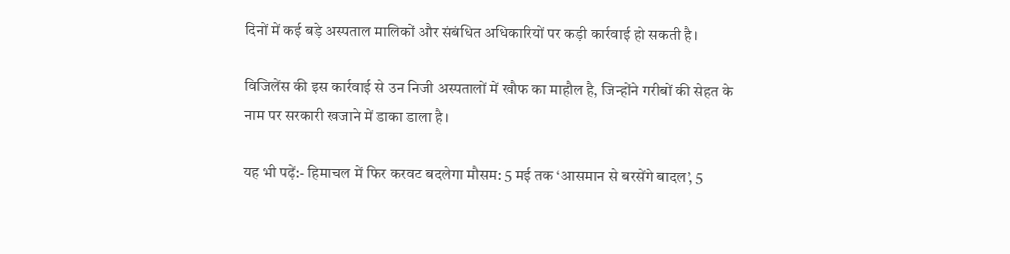दिनों में कई बड़े अस्पताल मालिकों और संबंधित अधिकारियों पर कड़ी कार्रवाई हो सकती है।

विजिलेंस की इस कार्रवाई से उन निजी अस्पतालों में खौफ का माहौल है, जिन्होंने गरीबों की सेहत के नाम पर सरकारी खजाने में डाका डाला है।

यह भी पढ़ें:- हिमाचल में फिर करवट बदलेगा मौसम: 5 मई तक ‘आसमान से बरसेंगे बादल’, 5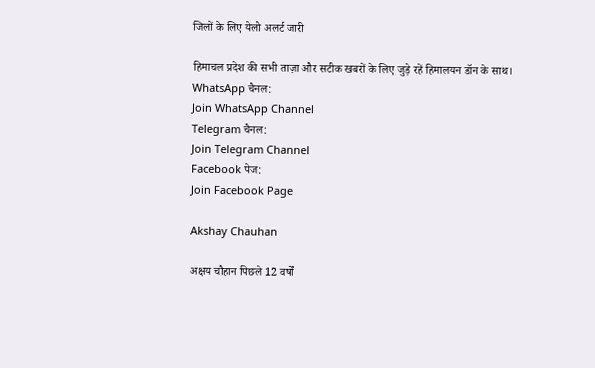जिलों के लिए येलो अलर्ट जारी

हिमाचल प्रदेश की सभी ताज़ा और सटीक खबरों के लिए जुड़े रहें हिमालयन डॉन के साथ।
WhatsApp चैनल:
Join WhatsApp Channel
Telegram चैनल:
Join Telegram Channel
Facebook पेज:
Join Facebook Page

Akshay Chauhan

अक्षय चौहान पिछले 12 वर्षों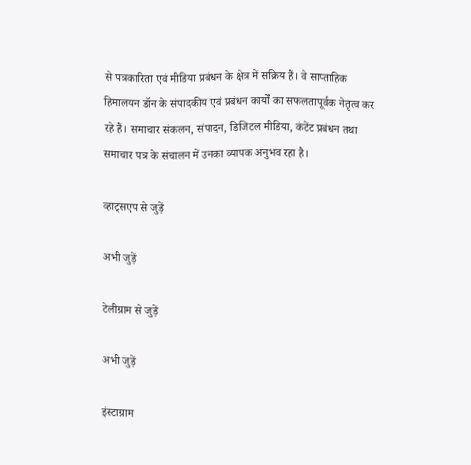से पत्रकारिता एवं मीडिया प्रबंधन के क्षेत्र में सक्रिय हैं। वे साप्ताहिक हिमालयन डॉन के संपादकीय एवं प्रबंधन कार्यों का सफलतापूर्वक नेतृत्व कर रहे हैं। समाचार संकलन, संपादन, डिजिटल मीडिया, कंटेंट प्रबंधन तथा समाचार पत्र के संचालन में उनका व्यापक अनुभव रहा है।

व्हाट्सएप से जुड़ें

अभी जुड़ें

टेलीग्राम से जुड़ें

अभी जुड़ें

इंस्टाग्राम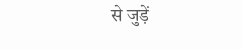से जुड़ें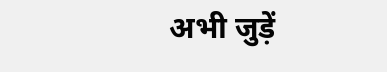अभी जुड़ें